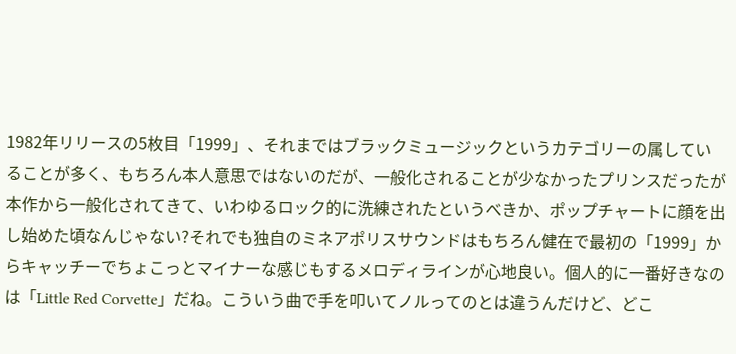1982年リリースの5枚目「1999」、それまではブラックミュージックというカテゴリーの属していることが多く、もちろん本人意思ではないのだが、一般化されることが少なかったプリンスだったが本作から一般化されてきて、いわゆるロック的に洗練されたというべきか、ポップチャートに顔を出し始めた頃なんじゃない?それでも独自のミネアポリスサウンドはもちろん健在で最初の「1999」からキャッチーでちょこっとマイナーな感じもするメロディラインが心地良い。個人的に一番好きなのは「Little Red Corvette」だね。こういう曲で手を叩いてノルってのとは違うんだけど、どこ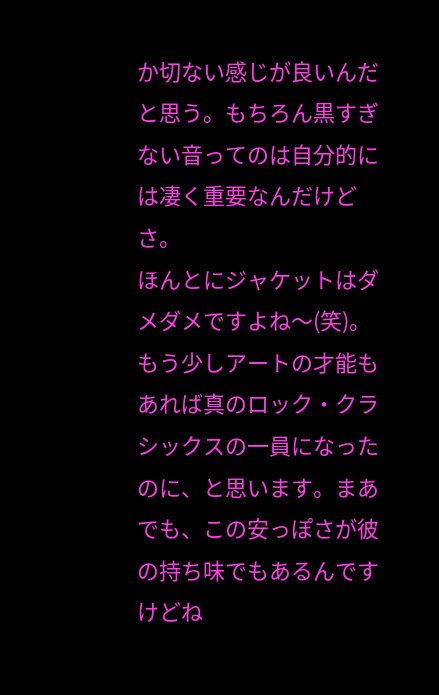か切ない感じが良いんだと思う。もちろん黒すぎない音ってのは自分的には凄く重要なんだけどさ。
ほんとにジャケットはダメダメですよね〜(笑)。
もう少しアートの才能もあれば真のロック・クラシックスの一員になったのに、と思います。まあでも、この安っぽさが彼の持ち味でもあるんですけどね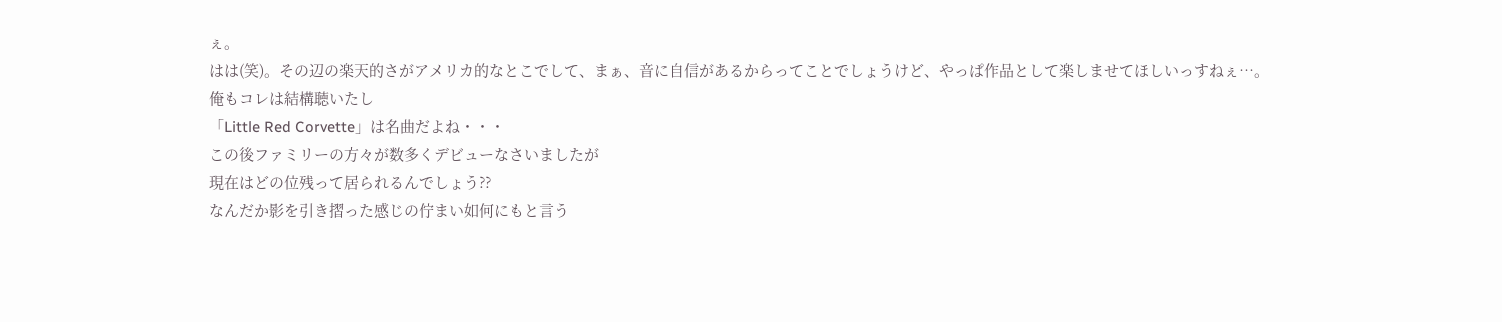ぇ。
はは(笑)。その辺の楽天的さがアメリカ的なとこでして、まぁ、音に自信があるからってことでしょうけど、やっぱ作品として楽しませてほしいっすねぇ…。
俺もコレは結構聴いたし
「Little Red Corvette」は名曲だよね・・・
この後ファミリーの方々が数多くデビューなさいましたが
現在はどの位残って居られるんでしょう??
なんだか影を引き摺った感じの佇まい如何にもと言う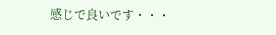感じで良いです・・・